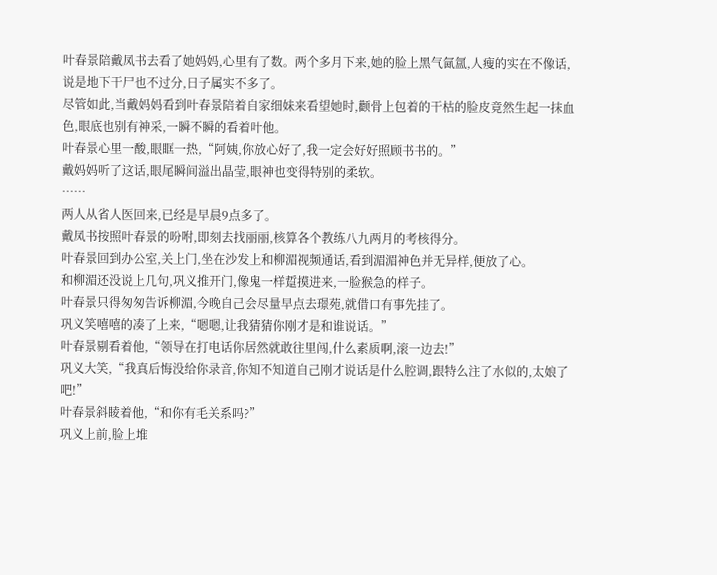叶春景陪戴凤书去看了她妈妈,心里有了数。两个多月下来,她的脸上黑气氤氲,人瘦的实在不像话,说是地下干尸也不过分,日子属实不多了。
尽管如此,当戴妈妈看到叶春景陪着自家细妹来看望她时,颧骨上包着的干枯的脸皮竟然生起一抹血色,眼底也别有神采,一瞬不瞬的看着叶他。
叶春景心里一酸,眼眶一热,“阿姨,你放心好了,我一定会好好照顾书书的。”
戴妈妈听了这话,眼尾瞬间溢出晶莹,眼神也变得特别的柔软。
……
两人从省人医回来,已经是早晨9点多了。
戴凤书按照叶春景的吩咐,即刻去找丽丽,核算各个教练八九两月的考核得分。
叶春景回到办公室,关上门,坐在沙发上和柳湄视频通话,看到湄湄神色并无异样,便放了心。
和柳湄还没说上几句,巩义推开门,像鬼一样踅摸进来,一脸猴急的样子。
叶春景只得匆匆告诉柳湄,今晚自己会尽量早点去璟苑,就借口有事先挂了。
巩义笑嘻嘻的凑了上来,“嗯嗯,让我猜猜你刚才是和谁说话。”
叶春景剔看着他,“领导在打电话你居然就敢往里闯,什么素质啊,滚一边去!”
巩义大笑,“我真后悔没给你录音,你知不知道自己刚才说话是什么腔调,跟特么注了水似的,太娘了吧!”
叶春景斜睖着他,“和你有毛关系吗?”
巩义上前,脸上堆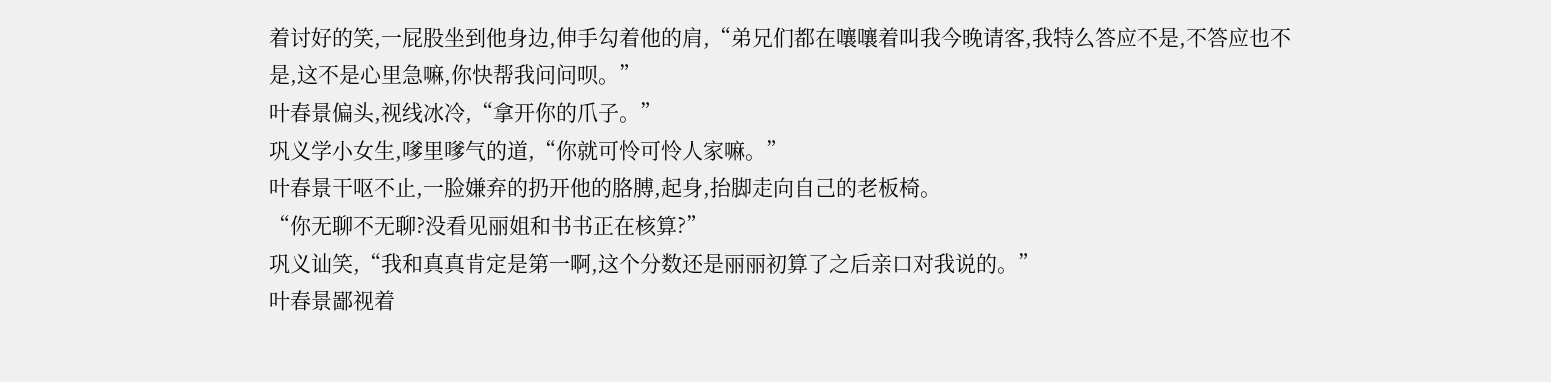着讨好的笑,一屁股坐到他身边,伸手勾着他的肩,“弟兄们都在嚷嚷着叫我今晚请客,我特么答应不是,不答应也不是,这不是心里急嘛,你快帮我问问呗。”
叶春景偏头,视线冰冷,“拿开你的爪子。”
巩义学小女生,嗲里嗲气的道,“你就可怜可怜人家嘛。”
叶春景干呕不止,一脸嫌弃的扔开他的胳膊,起身,抬脚走向自己的老板椅。
“你无聊不无聊?没看见丽姐和书书正在核算?”
巩义讪笑,“我和真真肯定是第一啊,这个分数还是丽丽初算了之后亲口对我说的。”
叶春景鄙视着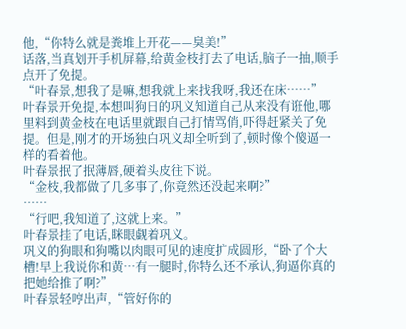他,“你特么就是粪堆上开花——臭美!”
话落,当真划开手机屏幕,给黄金枝打去了电话,脑子一抽,顺手点开了免提。
“叶春景,想我了是嘛,想我就上来找我呀,我还在床……”
叶春景开免提,本想叫狗日的巩义知道自己从来没有诳他,哪里料到黄金枝在电话里就跟自己打情骂俏,吓得赶紧关了免提。但是,刚才的开场独白巩义却全听到了,顿时像个傻逼一样的看着他。
叶春景抿了抿薄唇,硬着头皮往下说。
“金枝,我都做了几多事了,你竟然还没起来啊?”
……
“行吧,我知道了,这就上来。”
叶春景挂了电话,眯眼觑着巩义。
巩义的狗眼和狗嘴以肉眼可见的速度扩成圆形,“卧了个大槽!早上我说你和黄…有一腿时,你特么还不承认,狗逼你真的把她给推了啊?”
叶春景轻哼出声,“管好你的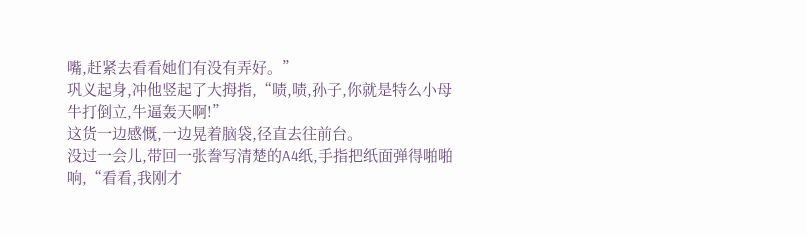嘴,赶紧去看看她们有没有弄好。”
巩义起身,冲他竖起了大拇指,“啧,啧,孙子,你就是特么小母牛打倒立,牛逼轰天啊!”
这货一边感慨,一边晃着脑袋,径直去往前台。
没过一会儿,带回一张誊写清楚的A4纸,手指把纸面弹得啪啪响,“看看,我刚才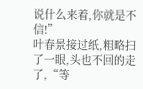说什么来着,你就是不信!”
叶春景接过纸,粗略扫了一眼,头也不回的走了,“等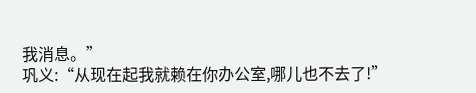我消息。”
巩义:“从现在起我就赖在你办公室,哪儿也不去了!”